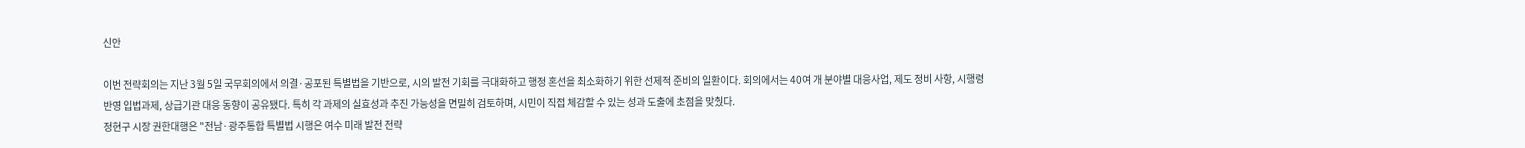신안

이번 전략회의는 지난 3월 5일 국무회의에서 의결·공포된 특별법을 기반으로, 시의 발전 기회를 극대화하고 행정 혼선을 최소화하기 위한 선제적 준비의 일환이다. 회의에서는 40여 개 분야별 대응사업, 제도 정비 사항, 시행령 반영 입법과제, 상급기관 대응 동향이 공유됐다. 특히 각 과제의 실효성과 추진 가능성을 면밀히 검토하며, 시민이 직접 체감할 수 있는 성과 도출에 초점을 맞췄다.
정현구 시장 권한대행은 "전남·광주통합 특별법 시행은 여수 미래 발전 전략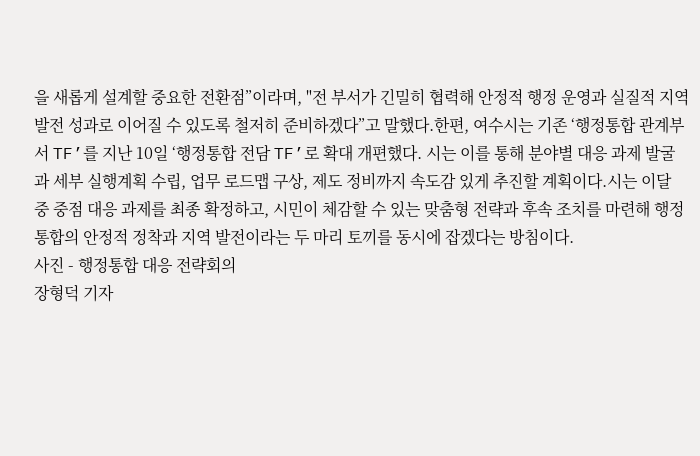을 새롭게 설계할 중요한 전환점”이라며, "전 부서가 긴밀히 협력해 안정적 행정 운영과 실질적 지역발전 성과로 이어질 수 있도록 철저히 준비하겠다”고 말했다.한편, 여수시는 기존 ‘행정통합 관계부서 TF’를 지난 10일 ‘행정통합 전담 TF’로 확대 개편했다. 시는 이를 통해 분야별 대응 과제 발굴과 세부 실행계획 수립, 업무 로드맵 구상, 제도 정비까지 속도감 있게 추진할 계획이다.시는 이달 중 중점 대응 과제를 최종 확정하고, 시민이 체감할 수 있는 맞춤형 전략과 후속 조치를 마련해 행정통합의 안정적 정착과 지역 발전이라는 두 마리 토끼를 동시에 잡겠다는 방침이다.
사진 - 행정통합 대응 전략회의
장형덕 기자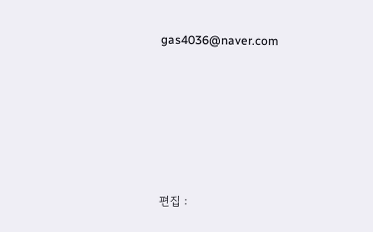gas4036@naver.com






편집 :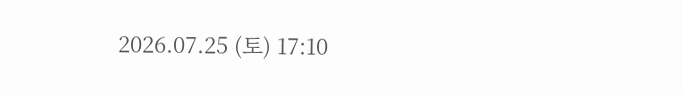2026.07.25 (토) 17:10